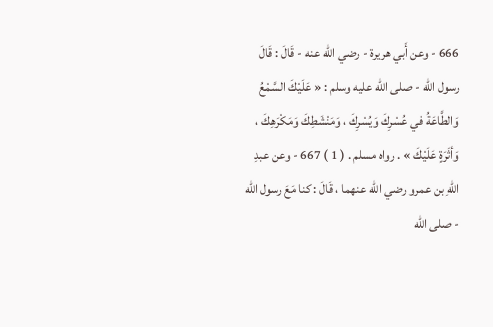666 - وعن أَبي هريرة - رضي الله عنه - قَالَ : قَالَ رسول الله - صلى الله عليه وسلم : « عَلَيْكَ السَّمْعُ وَالطَّاعَةُ في عُسْرِكَ وَيُسْرِكَ ، وَمَنْشَطِكَ وَمَكْرَهِكَ ، وَأثَرَةٍ عَلَيْكَ » . رواه مسلم . ( 1 ) 667 - وعن عبدِ اللهِ بن عمرو رضي الله عنهما ، قَالَ : كنا مَعَ رسول الله - صلى الله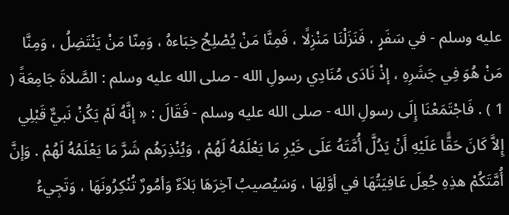عليه وسلم - في سَفَرٍ ، فَنَزَلْنَا مَنْزِلًا ، فَمِنَّا مَنْ يُصْلِحُ خِبَاءهُ ، وَمِنّا مَنْ يَنْتَضِلُ ، وَمِنَّا مَنْ هُوَ فِي جَشَرِهِ ، إذْ نَادَى مُنَادِي رسولِ الله - صلى الله عليه وسلم : الصَّلاةَ جَامِعَةً ( 1 ) . فَاجْتَمَعْنَا إِلَى رسولِ الله - صلى الله عليه وسلم - فَقَالَ : « إنَّهُ لَمْ يَكُنْ نَبيٌّ قَبْلِي إِلاَّ كَانَ حَقًّا عَلَيْهِ أَنْ يَدُلَّ أُمَّتَهُ عَلَى خَيْرِ مَا يَعْلَمُهُ لَهُمْ ، وَيُنْذِرَهُم شَرَّ مَا يَعْلَمُهُ لَهُمْ . وَإنَّ أُمَّتَكُمْ هذِهِ جُعِلَ عَافِيَتُهَا في أوَّلِهَا ، وَسَيُصيبُ آخِرَهَا بَلاَءٌ وَأمُورٌ تُنْكِرُونَهَا ، وَتَجِيءُ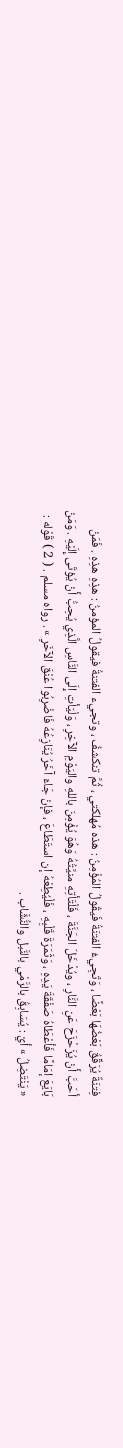فِتنَةٌ يُرَقِّقُ بَعْضُهَا بَعْضًا ، وَتَجِيءُ الفتنَةُ فَيقُولُ المُؤْمِنُ : هذه مُهلكتي ، ثُمَّ تنكشفُ ، وتجيء الفتنةُ فيقولُ المؤمنُ : هذِهِ هذِهِ . فَمَنْ أحَبَّ أَنْ يُزَحْزَحَ عَنِ النَّارِ ، ويُدْخَلَ الجَنَّةَ ، فَلْتَأتِهِ منيَّتُهُ وَهُوَ يُؤْمِنَ باللهِ واليَوْمِ الآخِرِ ، وَلْيَأتِ إِلَى النَّاسِ الَّذِي يُحِبُّ أَنْ يُؤتَى إِلَيْهِ . وَمَنْ بَايَعَ إمَامًا فَأعْطَاهُ صَفْقَةَ يَدِهِ ، وَثَمَرَةَ قَلْبِهِ ، فَلْيُطِعْهُ إن استَطَاعَ ، فإنْ جَاءَ آخَرُ يُنَازِعُهُ فَاضْرِبُوا عُنْقَ الآخَرِ » . رواه مسلم . ( 2 ) قَوْله : « يَنْتَضِلُ » أيْ : يُسَابِقُ بالرَّمْي بالنَّبل والنُّشَّاب .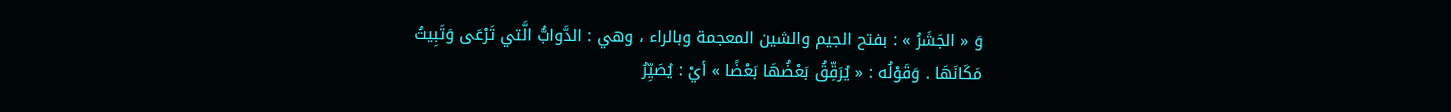وَ « الجَشَرُ » : بفتح الجيم والشين المعجمة وبالراء ، وهي : الدَّوابُّ الَّتي تَرْعَى وَتَبِيتُ مَكَانَهَا . وَقَوْلُه : « يُرَقِّقُ بَعْضُهَا بَعْضًا » أيْ : يُصَيِّرُ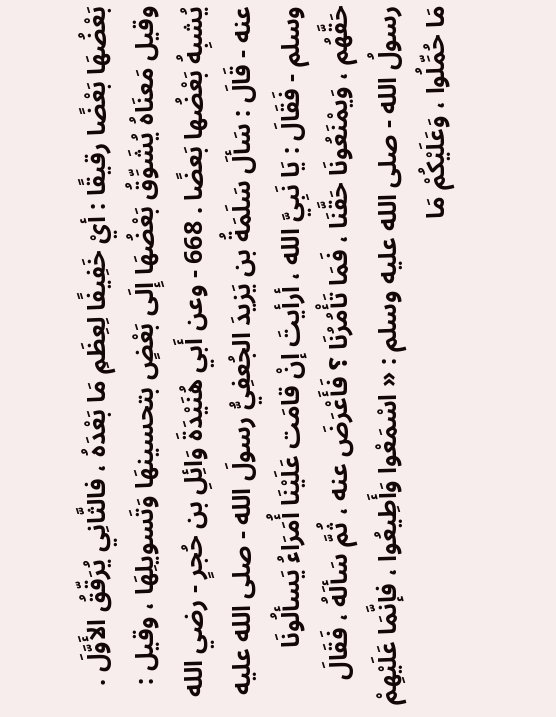بَعْضُهَا بَعْضًا رقيقًا : أيْ خَفِيفًا لِعِظَمِ مَا بَعْدَهُ ، فالثَّانِي يُرَقّقُ الأَوَّلَ . وقيل مَعنَاهُ يُشَوِّقُ بَعْضُهَا إِلَى بَعْضٍ بتحسينهَا وَتَسويلِهَا ، وقيل : يُشبِهُ بَعْضُها بَعضًا . 668 - وعن أَبي هُنَيْدَةَ وَائِلِ بن حُجرٍ - رضي الله عنه - قَالَ : سَألَ سَلَمَةُ بن يَزيدَ الجُعفِيُّ رسولَ الله - صلى الله عليه وسلم - فَقَالَ : يَا نَبِيَّ الله ، أرأيتَ إنْ قامَت عَلَيْنَا أُمَرَاءُ يَسألُونَا حَقَّهُم ، وَيمْنَعُونَا حَقَّنَا ، فَمَا تَأْمُرُنَا ؟ فَأَعْرَضَ عنه ، ثُمَّ سَألَهُ ، فَقَالَ رسولُ الله - صلى الله عليه وسلم : « اسْمَعْوا وَأَطِيعُوا ، فإنَّمَا عَلَيْهِمْ مَا حُمِّلُوا ، وَعَلَيْكُمْ مَا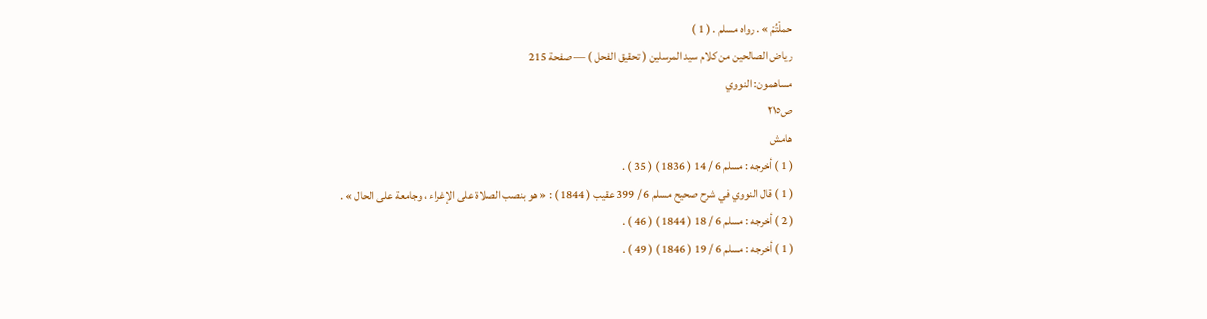حملْتُمْ » . رواه مسلم . ( 1 )
رياض الصالحين من كلام سيد المرسلين ( تحقيق الفحل ) — صفحة 215
مساهمون: النووي
ص٢١٥
هامش
( 1 ) أخرجه : مسلم 6 / 14 ( 1836 ) ( 35 ) .
( 1 ) قال النووي في شرح صحيح مسلم 6 / 399 عقيب ( 1844 ) : « هو بنصب الصلاة على الإغراء ، وجامعة على الحال » .
( 2 ) أخرجه : مسلم 6 / 18 ( 1844 ) ( 46 ) .
( 1 ) أخرجه : مسلم 6 / 19 ( 1846 ) ( 49 ) .